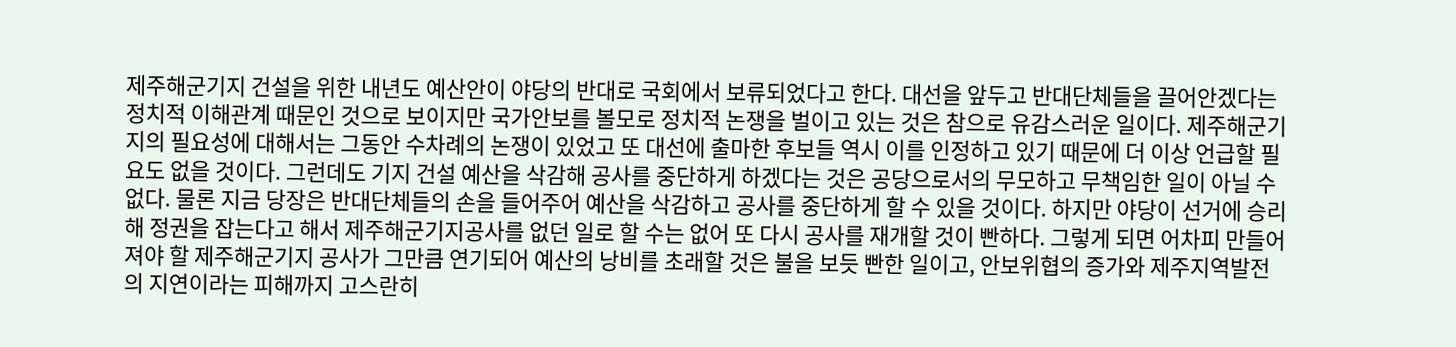제주해군기지 건설을 위한 내년도 예산안이 야당의 반대로 국회에서 보류되었다고 한다. 대선을 앞두고 반대단체들을 끌어안겠다는 정치적 이해관계 때문인 것으로 보이지만 국가안보를 볼모로 정치적 논쟁을 벌이고 있는 것은 참으로 유감스러운 일이다. 제주해군기지의 필요성에 대해서는 그동안 수차례의 논쟁이 있었고 또 대선에 출마한 후보들 역시 이를 인정하고 있기 때문에 더 이상 언급할 필요도 없을 것이다. 그런데도 기지 건설 예산을 삭감해 공사를 중단하게 하겠다는 것은 공당으로서의 무모하고 무책임한 일이 아닐 수 없다. 물론 지금 당장은 반대단체들의 손을 들어주어 예산을 삭감하고 공사를 중단하게 할 수 있을 것이다. 하지만 야당이 선거에 승리해 정권을 잡는다고 해서 제주해군기지공사를 없던 일로 할 수는 없어 또 다시 공사를 재개할 것이 빤하다. 그렇게 되면 어차피 만들어져야 할 제주해군기지 공사가 그만큼 연기되어 예산의 낭비를 초래할 것은 불을 보듯 빤한 일이고, 안보위협의 증가와 제주지역발전의 지연이라는 피해까지 고스란히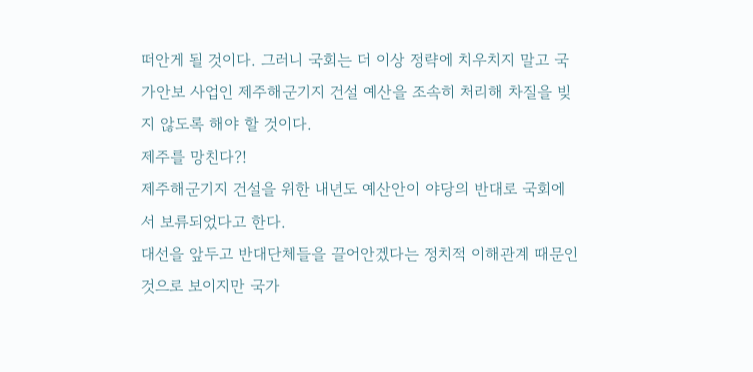떠안게 될 것이다. 그러니 국회는 더 이상 정략에 치우치지 말고 국가안보 사업인 제주해군기지 건설 예산을 조속히 처리해 차질을 빚지 않도록 해야 할 것이다.
제주를 망친다?!
제주해군기지 건설을 위한 내년도 예산안이 야당의 반대로 국회에서 보류되었다고 한다.
대선을 앞두고 반대단체들을 끌어안겠다는 정치적 이해관계 때문인 것으로 보이지만 국가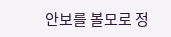안보를 볼모로 정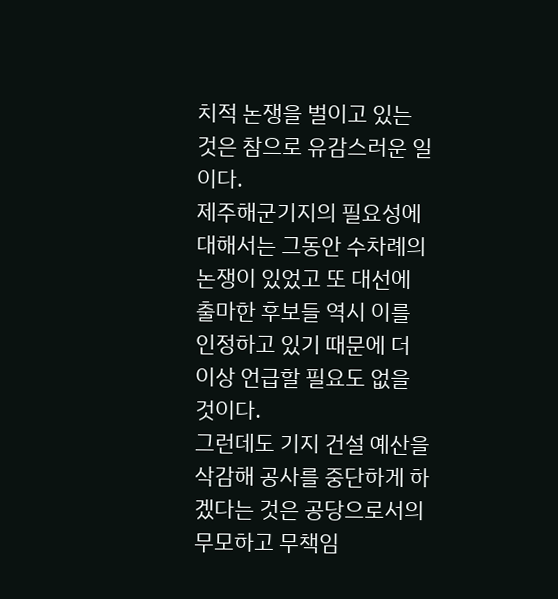치적 논쟁을 벌이고 있는 것은 참으로 유감스러운 일이다.
제주해군기지의 필요성에 대해서는 그동안 수차례의 논쟁이 있었고 또 대선에 출마한 후보들 역시 이를 인정하고 있기 때문에 더 이상 언급할 필요도 없을 것이다.
그런데도 기지 건설 예산을 삭감해 공사를 중단하게 하겠다는 것은 공당으로서의 무모하고 무책임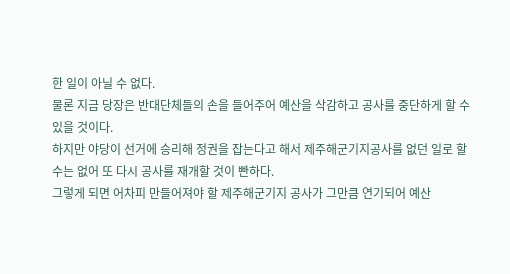한 일이 아닐 수 없다.
물론 지금 당장은 반대단체들의 손을 들어주어 예산을 삭감하고 공사를 중단하게 할 수 있을 것이다.
하지만 야당이 선거에 승리해 정권을 잡는다고 해서 제주해군기지공사를 없던 일로 할 수는 없어 또 다시 공사를 재개할 것이 빤하다.
그렇게 되면 어차피 만들어져야 할 제주해군기지 공사가 그만큼 연기되어 예산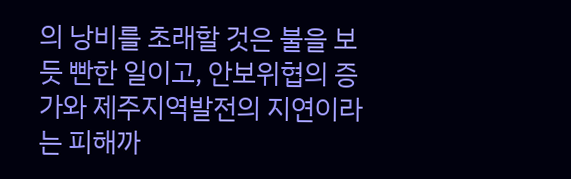의 낭비를 초래할 것은 불을 보듯 빤한 일이고, 안보위협의 증가와 제주지역발전의 지연이라는 피해까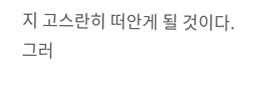지 고스란히 떠안게 될 것이다.
그러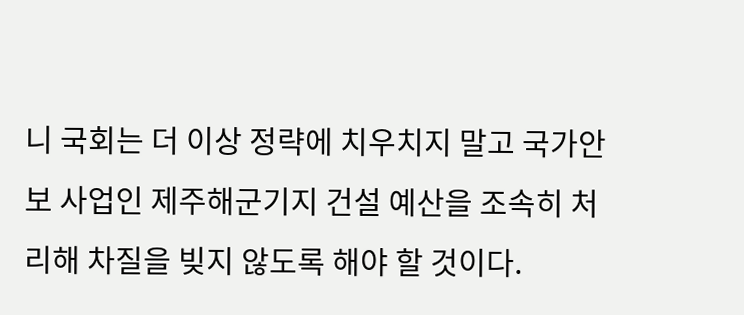니 국회는 더 이상 정략에 치우치지 말고 국가안보 사업인 제주해군기지 건설 예산을 조속히 처리해 차질을 빚지 않도록 해야 할 것이다.